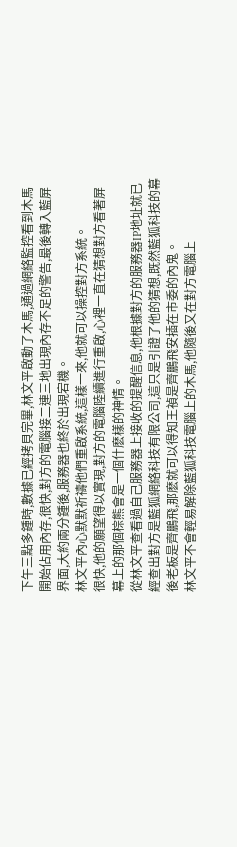下午三點多鍾時,數據已經拷貝完畢,林文平啟動了木馬,通過網絡監控看到木馬開始佔用內存,很快,對方的電腦接二連三地出現內存不足的警告,最後轉入藍屏界面,大約兩分鍾後,服務器也終於出現宕機。
林文平內心默默祈禱他們重啟系統,這樣一來,他就可以操控對方系統。
很快,他的願望得以實現,對方的電腦陸續進行重啟,心裡一直在猜想對方看著屏幕上的那個棕熊會是一個什麽樣的神情。
從林文平查看過自己服務器上接收的提醒信息,他根據對方的服務器IP地址就已經查出對方是藍狐網絡科技有限公司,這只是引證了他的猜想,既然藍狐科技的幕後老板是齊鵬飛,那麽就可以得知王禎是齊鵬飛安插在市委的內鬼。
林文平不會輕易解除藍狐科技電腦上的木馬,他隨後又在對方電腦上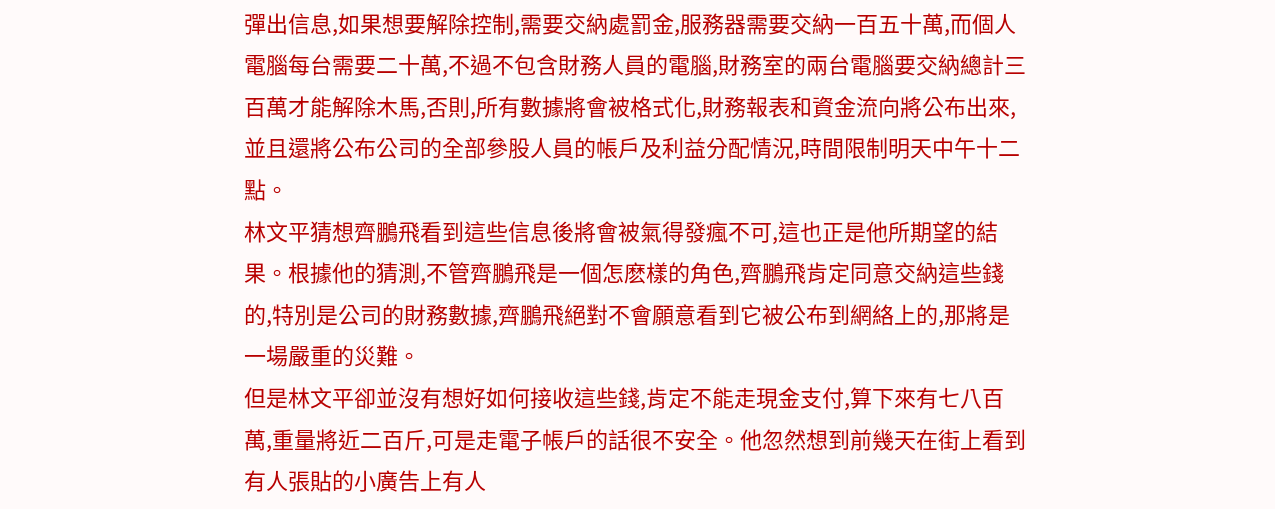彈出信息,如果想要解除控制,需要交納處罰金,服務器需要交納一百五十萬,而個人電腦每台需要二十萬,不過不包含財務人員的電腦,財務室的兩台電腦要交納總計三百萬才能解除木馬,否則,所有數據將會被格式化,財務報表和資金流向將公布出來,並且還將公布公司的全部參股人員的帳戶及利益分配情況,時間限制明天中午十二點。
林文平猜想齊鵬飛看到這些信息後將會被氣得發瘋不可,這也正是他所期望的結果。根據他的猜測,不管齊鵬飛是一個怎麽樣的角色,齊鵬飛肯定同意交納這些錢的,特別是公司的財務數據,齊鵬飛絕對不會願意看到它被公布到網絡上的,那將是一場嚴重的災難。
但是林文平卻並沒有想好如何接收這些錢,肯定不能走現金支付,算下來有七八百萬,重量將近二百斤,可是走電子帳戶的話很不安全。他忽然想到前幾天在街上看到有人張貼的小廣告上有人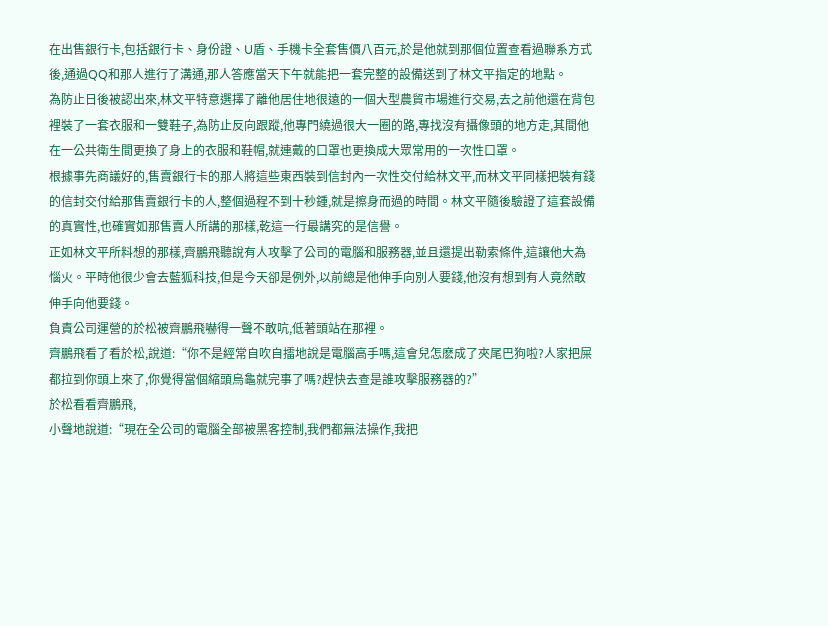在出售銀行卡,包括銀行卡、身份證、U盾、手機卡全套售價八百元,於是他就到那個位置查看過聯系方式後,通過QQ和那人進行了溝通,那人答應當天下午就能把一套完整的設備送到了林文平指定的地點。
為防止日後被認出來,林文平特意選擇了離他居住地很遠的一個大型農貿市場進行交易,去之前他還在背包裡裝了一套衣服和一雙鞋子,為防止反向跟蹤,他專門繞過很大一圈的路,專找沒有攝像頭的地方走,其間他在一公共衛生間更換了身上的衣服和鞋帽,就連戴的口罩也更換成大眾常用的一次性口罩。
根據事先商議好的,售賣銀行卡的那人將這些東西裝到信封內一次性交付給林文平,而林文平同樣把裝有錢的信封交付給那售賣銀行卡的人,整個過程不到十秒鍾,就是擦身而過的時間。林文平隨後驗證了這套設備的真實性,也確實如那售賣人所講的那樣,乾這一行最講究的是信譽。
正如林文平所料想的那樣,齊鵬飛聽說有人攻擊了公司的電腦和服務器,並且還提出勒索條件,這讓他大為惱火。平時他很少會去藍狐科技,但是今天卻是例外,以前總是他伸手向別人要錢,他沒有想到有人竟然敢伸手向他要錢。
負責公司運營的於松被齊鵬飛嚇得一聲不敢吭,低著頭站在那裡。
齊鵬飛看了看於松,說道:“你不是經常自吹自擂地說是電腦高手嗎,這會兒怎麽成了夾尾巴狗啦?人家把屎都拉到你頭上來了,你覺得當個縮頭烏龜就完事了嗎?趕快去查是誰攻擊服務器的?”
於松看看齊鵬飛,
小聲地說道:“現在全公司的電腦全部被黑客控制,我們都無法操作,我把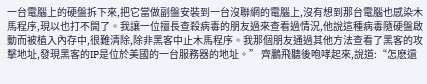一台電腦上的硬盤拆下來,把它當做副盤安裝到一台沒聯網的電腦上,沒有想到那台電腦也感染木馬程序,現以也打不開了。我讓一位擅長查殺病毒的朋友過來查看過情況,他說這種病毒隨硬盤啟動而被植入內存中,很難清除,除非黑客中止木馬程序。我那個朋友通過其他方法查看了黑客的攻擊地址,發現黑客的IP是位於美國的一台服務器的地址。” 齊鵬飛聽後咆哮起來,說道:“怎麽還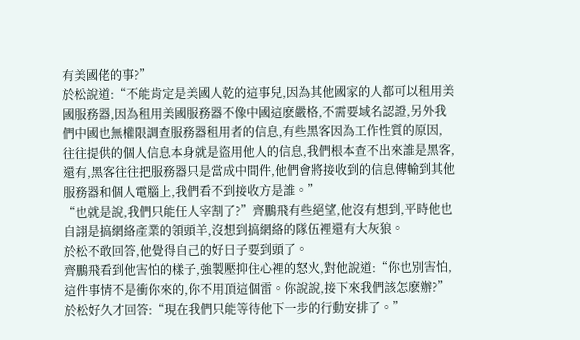有美國佬的事?”
於松說道:“不能肯定是美國人乾的這事兒,因為其他國家的人都可以租用美國服務器,因為租用美國服務器不像中國這麽嚴格,不需要域名認證,另外我們中國也無權限調查服務器租用者的信息,有些黑客因為工作性質的原因, 往往提供的個人信息本身就是盜用他人的信息,我們根本查不出來誰是黑客,還有,黑客往往把服務器只是當成中間件,他們會將接收到的信息傳輸到其他服務器和個人電腦上,我們看不到接收方是誰。”
“也就是說,我們只能任人宰割了?”齊鵬飛有些絕望,他沒有想到,平時他也自詡是搞網絡產業的領頭羊,沒想到搞網絡的隊伍裡還有大灰狼。
於松不敢回答,他覺得自己的好日子要到頭了。
齊鵬飛看到他害怕的樣子,強製壓抑住心裡的怒火,對他說道:“你也別害怕,這件事情不是衝你來的,你不用頂這個雷。你說說,接下來我們該怎麽辦?”
於松好久才回答:“現在我們只能等待他下一步的行動安排了。”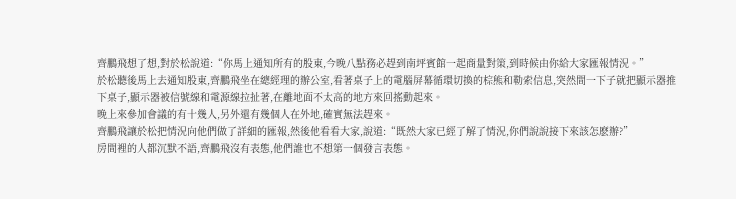齊鵬飛想了想,對於松說道:“你馬上通知所有的股東,今晚八點務必趕到南坪賓館一起商量對策,到時候由你給大家匯報情況。”
於松聽後馬上去通知股東,齊鵬飛坐在總經理的辦公室,看著桌子上的電腦屏幕循環切換的棕熊和勒索信息,突然間一下子就把顯示器推下桌子,顯示器被信號線和電源線拉扯著,在離地面不太高的地方來回搖動起來。
晚上來參加會議的有十幾人,另外還有幾個人在外地,確實無法趕來。
齊鵬飛讓於松把情況向他們做了詳細的匯報,然後他看看大家,說道:“既然大家已經了解了情況,你們說說接下來該怎麽辦?”
房間裡的人都沉默不語,齊鵬飛沒有表態,他們誰也不想第一個發言表態。